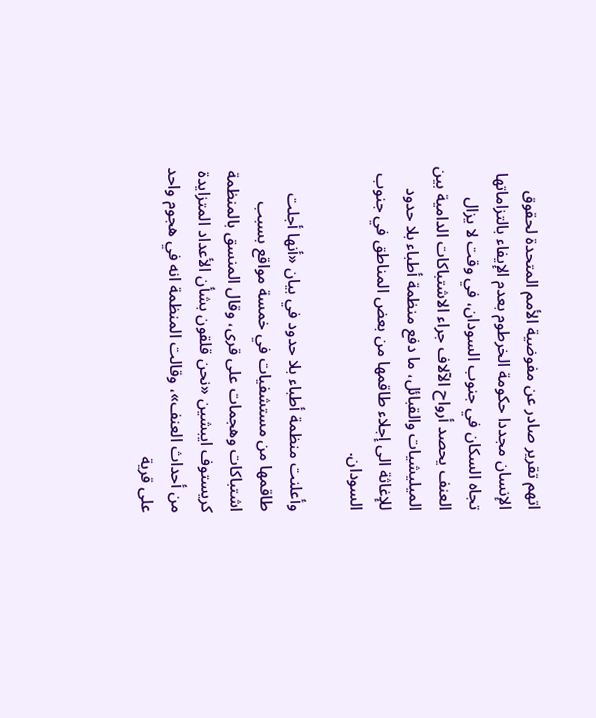اتهم تقرير صادر عن مفوضية الأمم المتحدة لحقوق الإنسان مجددا حكومة الخرطوم بعدم الإيفاء بالتزاماتها تجاه السكان في جنوب السودان، في وقت لا يزال العنف يحصد أرواح الآلاف جراء الاشتباكات الدامية بين الميليشيات والقبائل، ما دفع منظمة أطباء بلا حدود للإغاثة الى إجلاء طاقمها من بعض المناطق في جنوب السودان.

وأعلنت منظمة أطباء بلا حدود في بيان «أنها أجلت طاقمها من مستشفيات في خمسة مواقع بسبب اشتباكات وهجمات على قرى، وقال المنسق بالمنظمة كريستوف ايبشين «نحن قلقون بشأن الأعداد المتزايدة من أحداث العنف»، وقالت المنظمة انه في هجوم واحد على قرية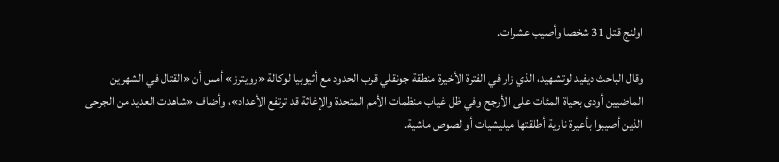اولنج قتل 31 شخصا وأصيب عشرات.

وقال الباحث ديفيد لوتشهيد، الذي زار في الفترة الأخيرة منطقة جونقلي قرب الحدود مع أثيوبيا لوكالة «رويترز» أمس أن «القتال في الشهرين الماضيين أودى بحياة المئات على الأرجح وفي ظل غياب منظمات الأمم المتحدة والإغاثة قد ترتفع الأعداد»، وأضاف «شاهدت العديد من الجرحى الذين أصيبوا بأعيرة نارية أطلقتها ميليشيات أو لصوص ماشية.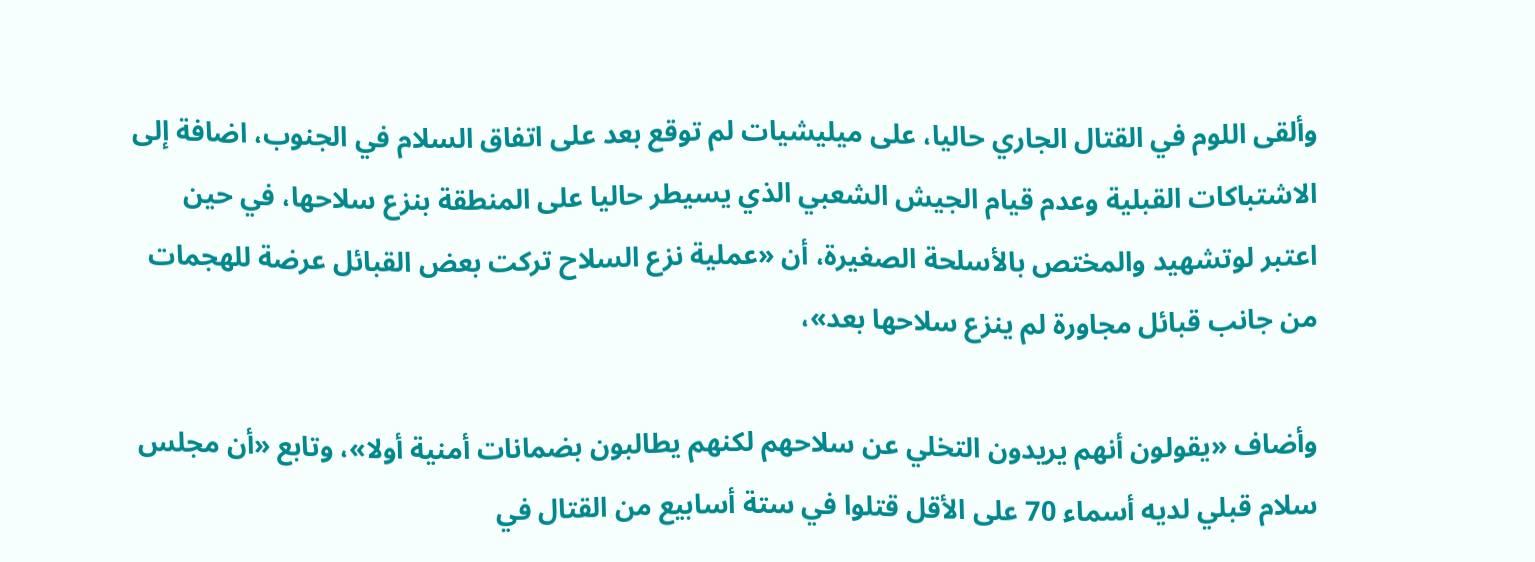وألقى اللوم في القتال الجاري حاليا، على ميليشيات لم توقع بعد على اتفاق السلام في الجنوب، اضافة إلى الاشتباكات القبلية وعدم قيام الجيش الشعبي الذي يسيطر حاليا على المنطقة بنزع سلاحها، في حين اعتبر لوتشهيد والمختص بالأسلحة الصغيرة، أن «عملية نزع السلاح تركت بعض القبائل عرضة للهجمات من جانب قبائل مجاورة لم ينزع سلاحها بعد»،

وأضاف «يقولون أنهم يريدون التخلي عن سلاحهم لكنهم يطالبون بضمانات أمنية أولا»، وتابع «أن مجلس سلام قبلي لديه أسماء 70 على الأقل قتلوا في ستة أسابيع من القتال في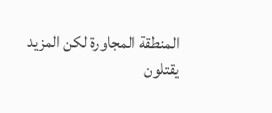المنطقة المجاورة لكن المزيد يقتلون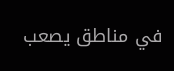في مناطق يصعب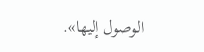الوصول إليها».